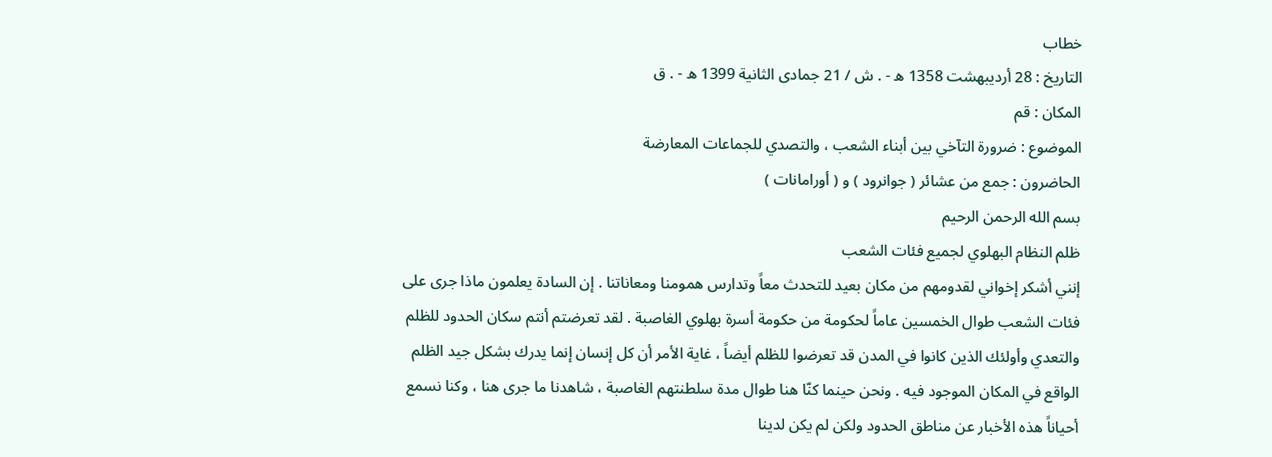خطاب
التاريخ : 28 أرديبهشت 1358 ه - . ش / 21 جمادى الثانية 1399 ه - . ق
المكان : قم
الموضوع : ضرورة التآخي بين أبناء الشعب ، والتصدي للجماعات المعارضة
الحاضرون : جمع من عشائر ( جوانرود ) و ( أورامانات )
بسم الله الرحمن الرحيم
ظلم النظام البهلوي لجميع فئات الشعب
إنني أشكر إخواني لقدومهم من مكان بعيد للتحدث معاً وتدارس همومنا ومعاناتنا . إن السادة يعلمون ماذا جرى على فئات الشعب طوال الخمسين عاماً لحكومة من حكومة أسرة بهلوي الغاصبة . لقد تعرضتم أنتم سكان الحدود للظلم والتعدي وأولئك الذين كانوا في المدن قد تعرضوا للظلم أيضاً ، غاية الأمر أن كل إنسان إنما يدرك بشكل جيد الظلم الواقع في المكان الموجود فيه . ونحن حينما كنّا هنا طوال مدة سلطنتهم الغاصبة ، شاهدنا ما جرى هنا ، وكنا نسمع أحياناً هذه الأخبار عن مناطق الحدود ولكن لم يكن لدينا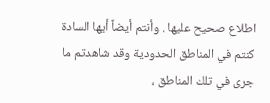اطلاع صحيح عليها . وأنتم أيضاً أيها السادة كنتم في المناطق الحدودية وقد شاهدتم ما جرى في تلك المناطق ،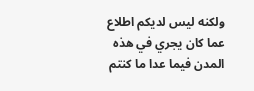ولكنه ليس لديكم اطلاع عما كان يجري في هذه المدن فيما عدا ما كنتم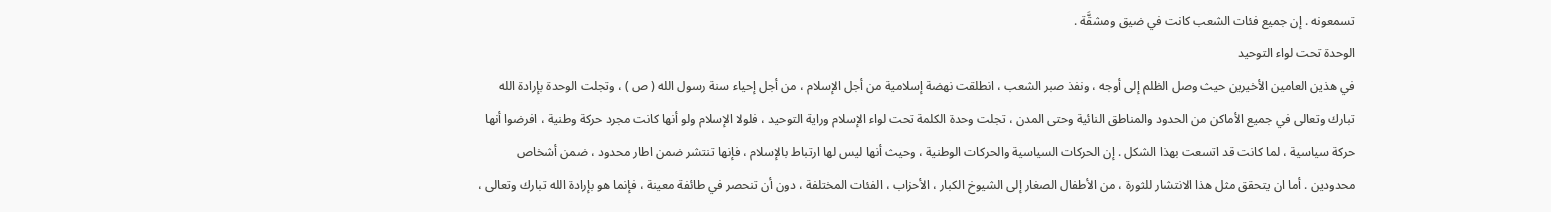تسمعونه . إن جميع فئات الشعب كانت في ضيق ومشقَّة .
الوحدة تحت لواء التوحيد
في هذين العامين الأخيرين حيث وصل الظلم إلى أوجه ، ونفذ صبر الشعب ، انطلقت نهضة إسلامية من أجل الإسلام ، من أجل إحياء سنة رسول الله ( ص ) ، وتجلت الوحدة بإرادة الله تبارك وتعالى في جميع الأماكن من الحدود والمناطق النائية وحتى المدن ، تجلت وحدة الكلمة تحت لواء الإسلام وراية التوحيد ، فلولا الإسلام ولو أنها كانت مجرد حركة وطنية ، افرضوا أنها حركة سياسية ، لما كانت قد اتسعت بهذا الشكل . إن الحركات السياسية والحركات الوطنية ، وحيث أنها ليس لها ارتباط بالإسلام ، فإنها تنتشر ضمن اطار محدود ، ضمن أشخاص محدودين . أما ان يتحقق مثل هذا الانتشار للثورة ، من الأطفال الصغار إلى الشيوخ الكبار ، الأحزاب ، الفئات المختلفة ، دون أن تنحصر في طائفة معينة ، فإنما هو بإرادة الله تبارك وتعالى ،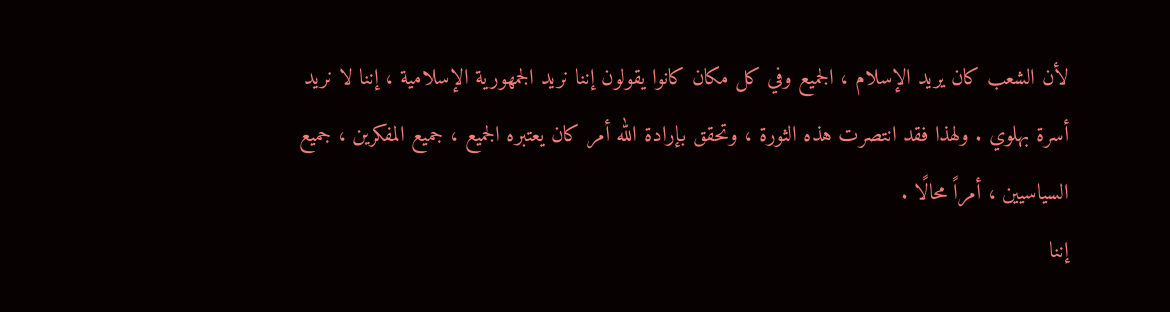لأن الشعب كان يريد الإسلام ، الجميع وفي كل مكان كانوا يقولون إننا نريد الجمهورية الإسلامية ، إننا لا نريد أسرة بهلوي . ولهذا فقد انتصرت هذه الثورة ، وتحقق بإرادة الله أمر كان يعتبره الجميع ، جميع المفكرين ، جميع السياسيين ، أمراً محالًا .
إننا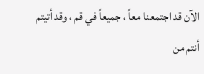الآن قد اجتمعنا معاً ، جميعاً في قم ، وقد أتيتم أنتم من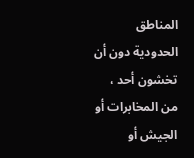المناطق الحدودية دون أن تخشون أحد ، من المخابرات أو الجيش أو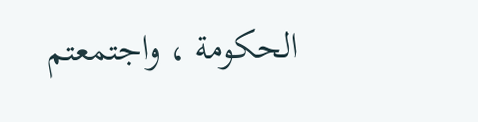الحكومة ، واجتمعتم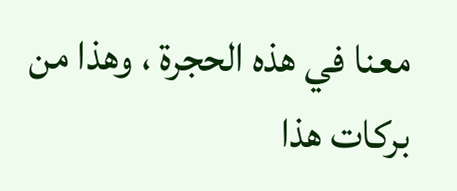معنا في هذه الحجرة ، وهذا من بركات هذا